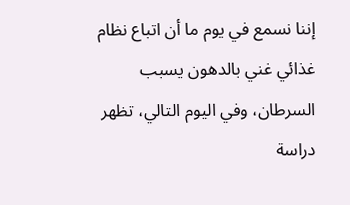إننا نسمع في يوم ما أن اتباع نظام غذائي غني بالدهون يسبب السرطان، وفي اليوم التالي، تظهر دراسة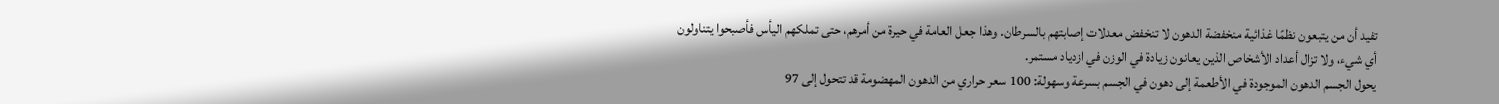تفيد أن من يتبعون نظمًا غذائية منخفضة الدهون لا تنخفض معدلات إصابتهم بالسرطان. وهذا جعل العامة في حيرة من أمرهم، حتى تملكهم اليأس فأصبحوا يتناولون أي شيء، ولا تزال أعداد الأشخاص الذين يعانون زيادة في الوزن في ازدياد مستمر.
يحول الجسم الدهون الموجودة في الأطعمة إلى دهون في الجسم بسرعة وسهولة: 100 سعر حراري من الدهون المهضومة قد تتحول إلى 97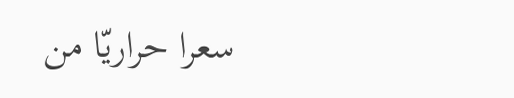سعرا حراريّا من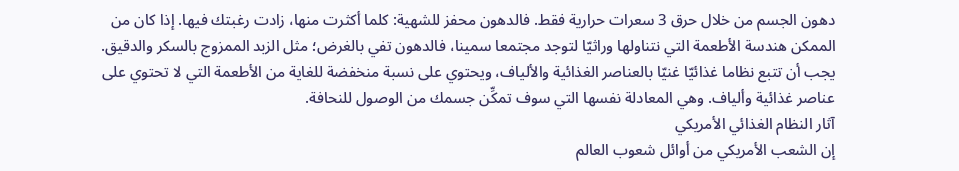دهون الجسم من خلال حرق 3 سعرات حرارية فقط. فالدهون محفز للشهية: كلما أكثرت منها، زادت رغبتك فيها. إذا كان من الممكن هندسة الأطعمة التي نتناولها وراثيّا لتوجد مجتمعا سمينا، فالدهون تفي بالغرض؛ مثل الزبد الممزوج بالسكر والدقيق.
يجب أن تتبع نظاما غذائيّا غنيّا بالعناصر الغذائية والألياف، ويحتوي على نسبة منخفضة للغاية من الأطعمة التي لا تحتوي على عناصر غذائية وألياف. وهي المعادلة نفسها التي سوف تمكِّن جسمك من الوصول للنحافة.
آثار النظام الغذائي الأمريكي
إن الشعب الأمريكي من أوائل شعوب العالم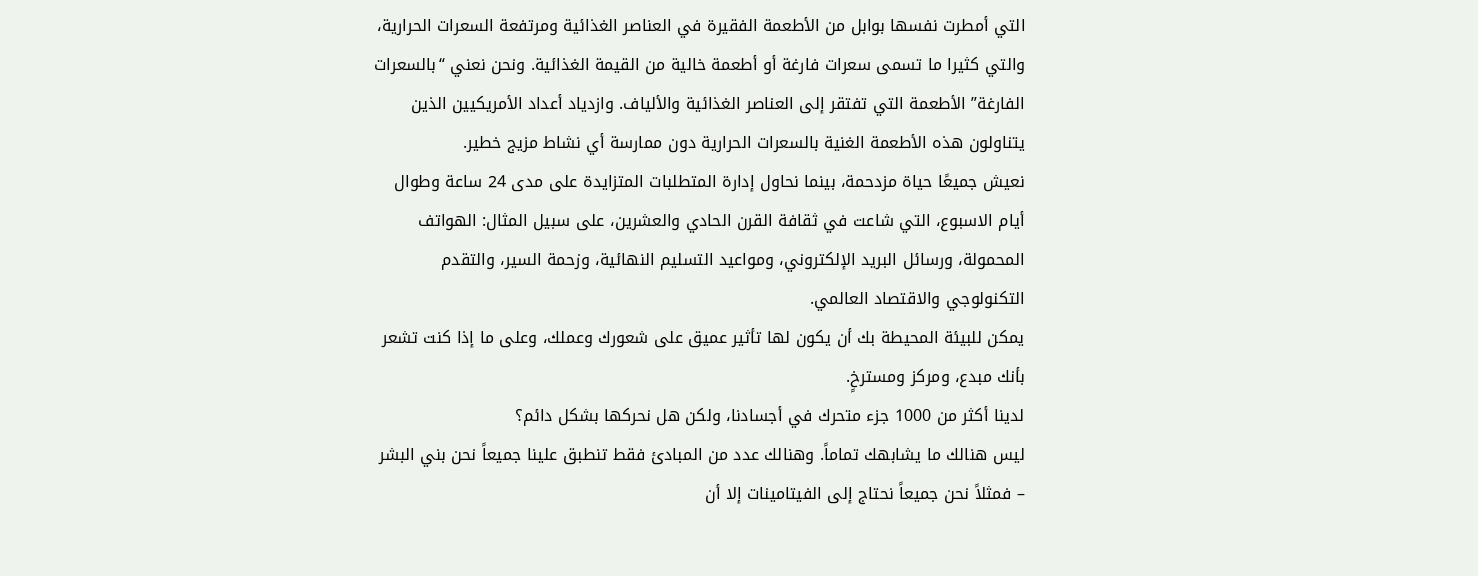التي أمطرت نفسها بوابل من الأطعمة الفقيرة في العناصر الغذائية ومرتفعة السعرات الحرارية، والتي كثيرا ما تسمى سعرات فارغة أو أطعمة خالية من القيمة الغذائية. ونحن نعني “بالسعرات الفارغة” الأطعمة التي تفتقر إلى العناصر الغذائية والألياف. وازدياد أعداد الأمريكيين الذين يتناولون هذه الأطعمة الغنية بالسعرات الحرارية دون ممارسة أي نشاط مزيج خطير.
نعيش جميعًا حياة مزدحمة، بينما نحاول إدارة المتطلبات المتزايدة على مدى 24 ساعة وطوال أيام الاسبوع، التي شاعت في ثقافة القرن الحادي والعشرين، على سبيل المثال: الهواتف المحمولة، ورسائل البريد الإلكتروني، ومواعيد التسليم النهائية، وزحمة السير، والتقدم التكنولوجي والاقتصاد العالمي.
يمكن للبيئة المحيطة بك أن يكون لها تأثير عميق على شعورك وعملك، وعلى ما إذا كنت تشعر بأنك مبدع، ومركز ومسترخٍ.
لدينا أكثر من 1000 جزء متحرك في أجسادنا، ولكن هل نحركها بشكل دائم؟
ليس هنالك ما يشابهك تماماً. وهنالك عدد من المبادئ فقط تنطبق علينا جميعاً نحن بني البشر – فمثلاً نحن جميعاً نحتاج إلى الفيتامينات إلا أن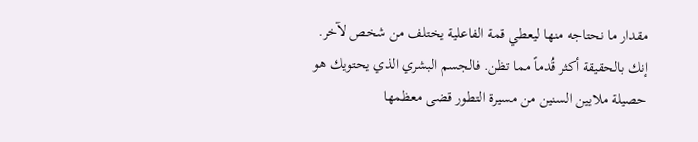مقدار ما نحتاجه منها ليعطي قمة الفاعلية يختلف من شخص لآخر.
إنك بالحقيقة أكثر قُدماً مما تظن. فالجسم البشري الذي يحتويك هو حصيلة ملايين السنين من مسيرة التطور قضى معظمها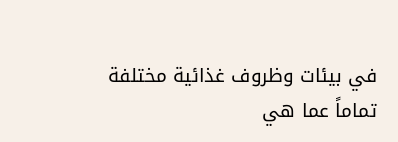في بيئات وظروف غذائية مختلفة تماماً عما هي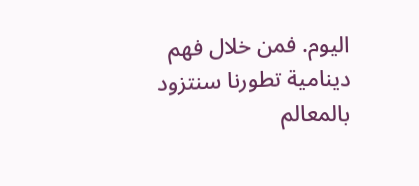اليوم. فمن خلال فهم دينامية تطورنا سنتزود بالمعالم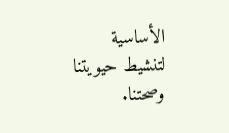الأساسية لتنشيط حيويتنا وصحتنا.